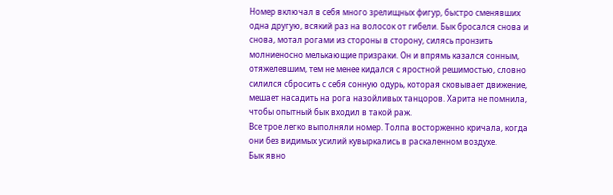Номер включал в себя много зрелищных фигур, быстро сменявших одна другую, всякий раз на волосок от гибели. Бык бросался снова и снова, мотал рогами из стороны в сторону, силясь пронзить молниеносно мелькающие призраки. Он и впрямь казался сонным, отяжелевшим, тем не менее кидался с яростной решимостью, словно силился сбросить с себя сонную одурь, которая сковывает движение, мешает насадить на рога назойливых танцоров. Харита не помнила, чтобы опытный бык входил в такой раж.
Все трое легко выполняли номер. Толпа восторженно кричала, когда они без видимых усилий кувыркались в раскаленном воздухе.
Бык явно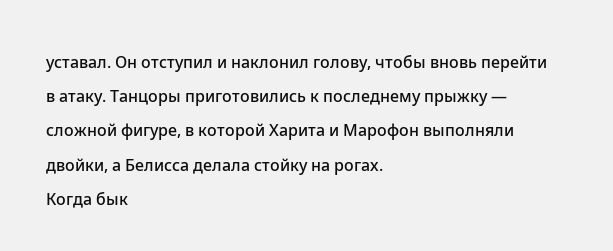уставал. Он отступил и наклонил голову, чтобы вновь перейти в атаку. Танцоры приготовились к последнему прыжку — сложной фигуре, в которой Харита и Марофон выполняли двойки, а Белисса делала стойку на рогах.
Когда бык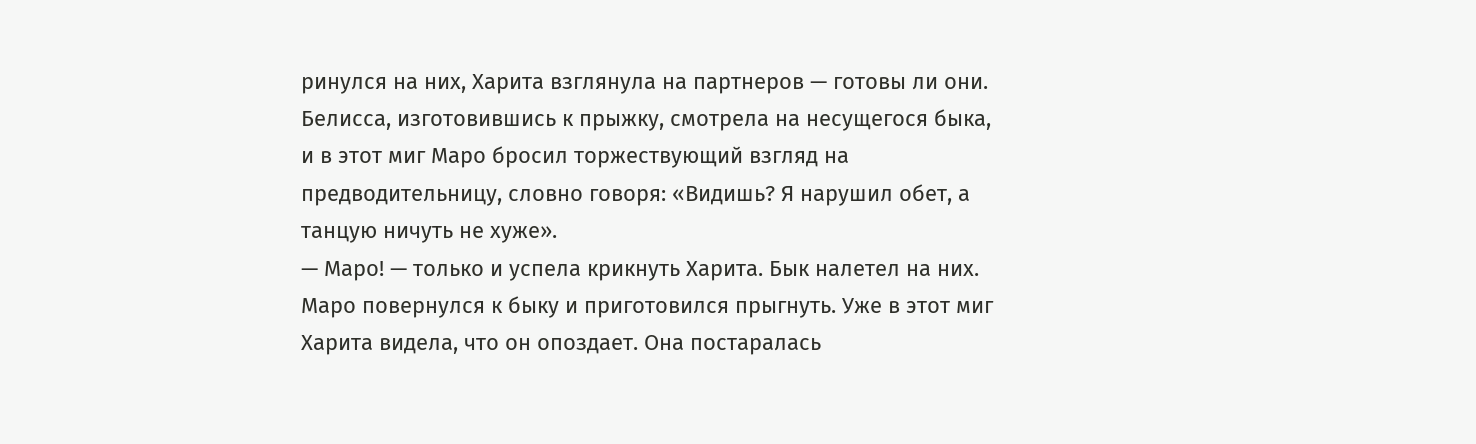ринулся на них, Харита взглянула на партнеров — готовы ли они. Белисса, изготовившись к прыжку, смотрела на несущегося быка, и в этот миг Маро бросил торжествующий взгляд на предводительницу, словно говоря: «Видишь? Я нарушил обет, а танцую ничуть не хуже».
— Маро! — только и успела крикнуть Харита. Бык налетел на них.
Маро повернулся к быку и приготовился прыгнуть. Уже в этот миг Харита видела, что он опоздает. Она постаралась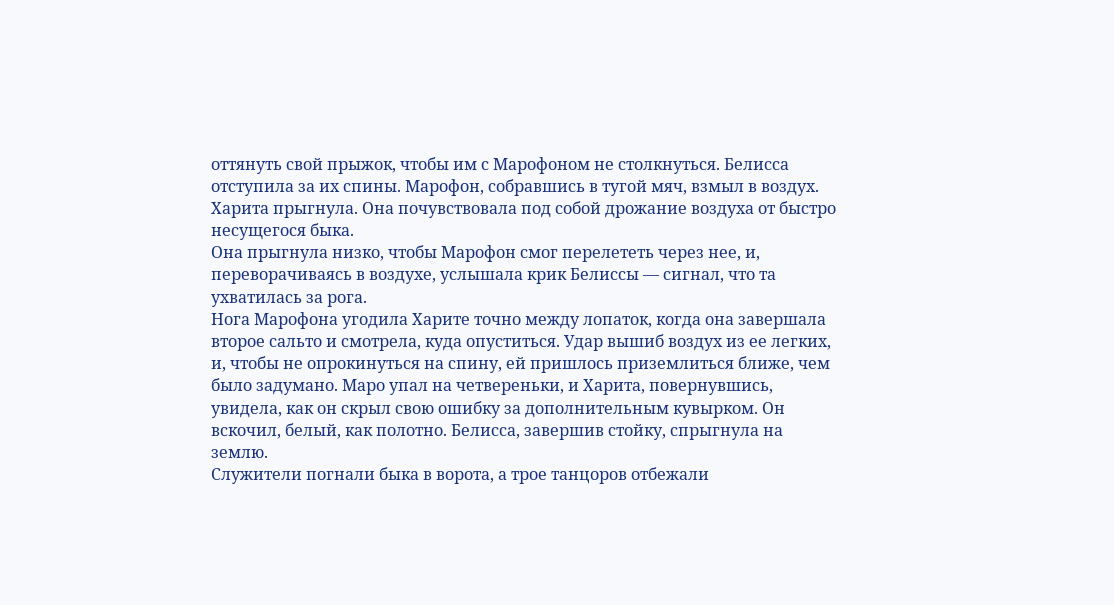оттянуть свой прыжок, чтобы им с Марофоном не столкнуться. Белисса отступила за их спины. Марофон, собравшись в тугой мяч, взмыл в воздух. Харита прыгнула. Она почувствовала под собой дрожание воздуха от быстро несущегося быка.
Она прыгнула низко, чтобы Марофон смог перелететь через нее, и, переворачиваясь в воздухе, услышала крик Белиссы — сигнал, что та ухватилась за рога.
Нога Марофона угодила Харите точно между лопаток, когда она завершала второе сальто и смотрела, куда опуститься. Удар вышиб воздух из ее легких, и, чтобы не опрокинуться на спину, ей пришлось приземлиться ближе, чем было задумано. Маро упал на четвереньки, и Харита, повернувшись, увидела, как он скрыл свою ошибку за дополнительным кувырком. Он вскочил, белый, как полотно. Белисса, завершив стойку, спрыгнула на землю.
Служители погнали быка в ворота, а трое танцоров отбежали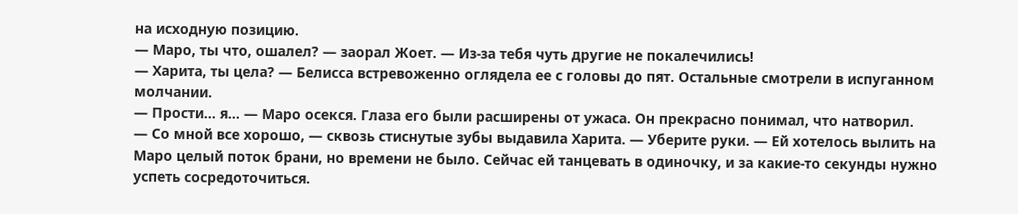на исходную позицию.
— Маро, ты что, ошалел? — заорал Жоет. — Из-за тебя чуть другие не покалечились!
— Харита, ты цела? — Белисса встревоженно оглядела ее с головы до пят. Остальные смотрели в испуганном молчании.
— Прости… я… — Маро осекся. Глаза его были расширены от ужаса. Он прекрасно понимал, что натворил.
— Со мной все хорошо, — сквозь стиснутые зубы выдавила Харита. — Уберите руки. — Ей хотелось вылить на Маро целый поток брани, но времени не было. Сейчас ей танцевать в одиночку, и за какие-то секунды нужно успеть сосредоточиться.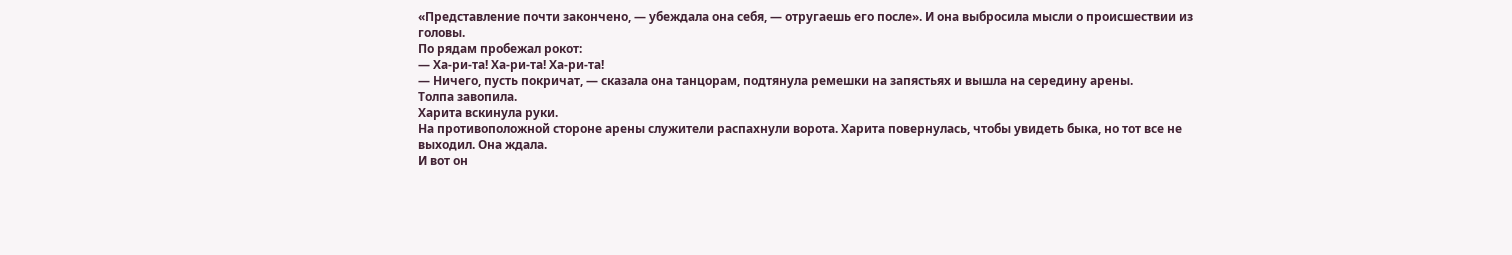«Представление почти закончено, — убеждала она себя, — отругаешь его после». И она выбросила мысли о происшествии из головы.
По рядам пробежал рокот:
— Ха-ри-та! Ха-ри-та! Ха-ри-та!
— Ничего, пусть покричат, — сказала она танцорам, подтянула ремешки на запястьях и вышла на середину арены.
Толпа завопила.
Харита вскинула руки.
На противоположной стороне арены служители распахнули ворота. Харита повернулась, чтобы увидеть быка, но тот все не выходил. Она ждала.
И вот он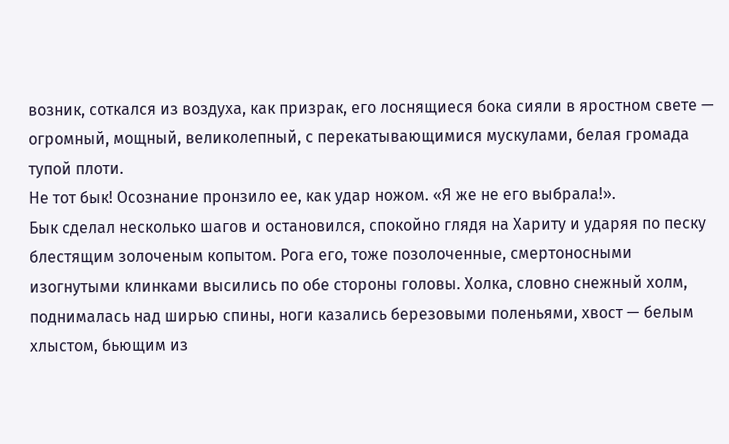возник, соткался из воздуха, как призрак, его лоснящиеся бока сияли в яростном свете — огромный, мощный, великолепный, с перекатывающимися мускулами, белая громада тупой плоти.
Не тот бык! Осознание пронзило ее, как удар ножом. «Я же не его выбрала!».
Бык сделал несколько шагов и остановился, спокойно глядя на Хариту и ударяя по песку блестящим золоченым копытом. Рога его, тоже позолоченные, смертоносными изогнутыми клинками высились по обе стороны головы. Холка, словно снежный холм, поднималась над ширью спины, ноги казались березовыми поленьями, хвост — белым хлыстом, бьющим из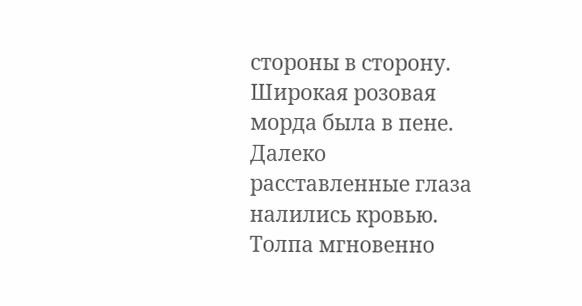стороны в сторону. Широкая розовая морда была в пене. Далеко расставленные глаза налились кровью.
Толпа мгновенно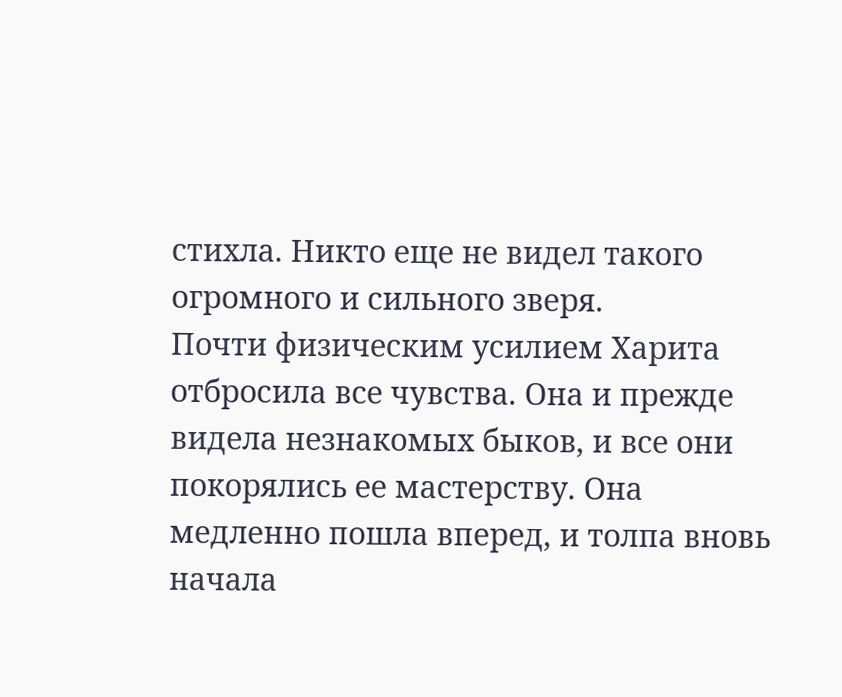стихла. Никто еще не видел такого огромного и сильного зверя.
Почти физическим усилием Харита отбросила все чувства. Она и прежде видела незнакомых быков, и все они покорялись ее мастерству. Она медленно пошла вперед, и толпа вновь начала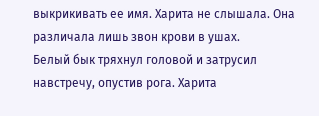выкрикивать ее имя. Харита не слышала. Она различала лишь звон крови в ушах.
Белый бык тряхнул головой и затрусил навстречу, опустив рога. Харита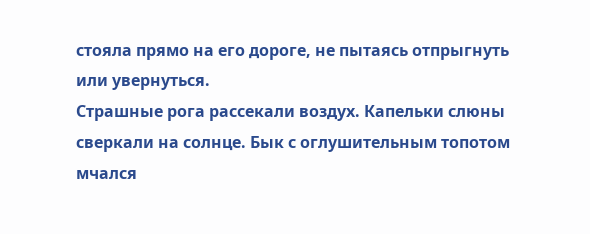стояла прямо на его дороге, не пытаясь отпрыгнуть или увернуться.
Страшные рога рассекали воздух. Капельки слюны сверкали на солнце. Бык с оглушительным топотом мчался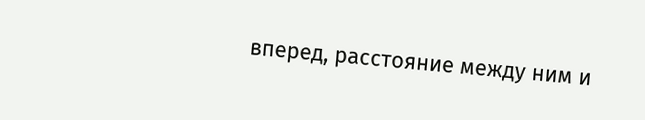вперед, расстояние между ним и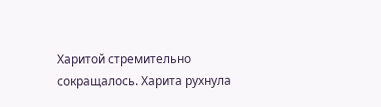Харитой стремительно сокращалось. Харита рухнула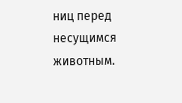ниц перед несущимся животным.